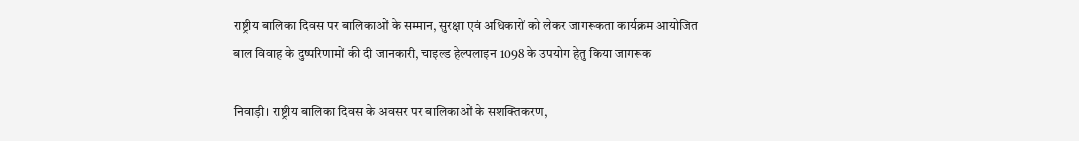राष्ट्रीय बालिका दिवस पर बालिकाओं के सम्मान, सुरक्षा एवं अधिकारों को लेकर जागरूकता कार्यक्रम आयोजित
बाल विवाह के दुष्परिणामों की दी जानकारी, चाइल्ड हेल्पलाइन 1098 के उपयोग हेतु किया जागरूक

निवाड़ी। राष्ट्रीय बालिका दिवस के अवसर पर बालिकाओं के सशक्तिकरण,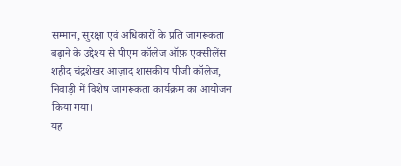सम्मान, सुरक्षा एवं अधिकारों के प्रति जागरूकता बढ़ाने के उद्देश्य से पीएम कॉलेज ऑफ़ एक्सीलेंस शहीद चंद्रशेखर आज़ाद शासकीय पीजी कॉलेज, निवाड़ी में विशेष जागरूकता कार्यक्रम का आयोजन किया गया।
यह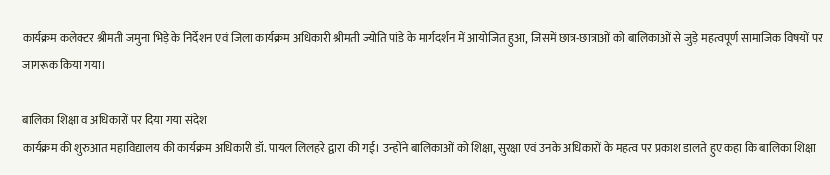कार्यक्रम कलेक्टर श्रीमती जमुना भिड़े के निर्देशन एवं जिला कार्यक्रम अधिकारी श्रीमती ज्योति पांडे के मार्गदर्शन में आयोजित हुआ, जिसमें छात्र-छात्राओं को बालिकाओं से जुड़े महत्वपूर्ण सामाजिक विषयों पर जागरूक किया गया।

बालिका शिक्षा व अधिकारों पर दिया गया संदेश
कार्यक्रम की शुरुआत महाविद्यालय की कार्यक्रम अधिकारी डॉ. पायल लिलहरे द्वारा की गई। उन्होंने बालिकाओं को शिक्षा, सुरक्षा एवं उनके अधिकारों के महत्व पर प्रकाश डालते हुए कहा कि बालिका शिक्षा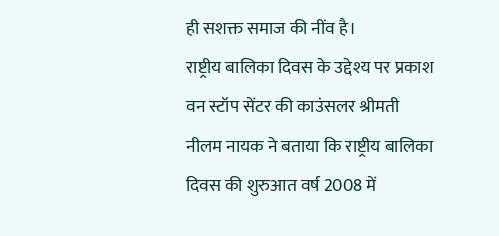ही सशक्त समाज की नींव है।
राष्ट्रीय बालिका दिवस के उद्देश्य पर प्रकाश
वन स्टॉप सेंटर की काउंसलर श्रीमती नीलम नायक ने बताया कि राष्ट्रीय बालिका दिवस की शुरुआत वर्ष 2008 में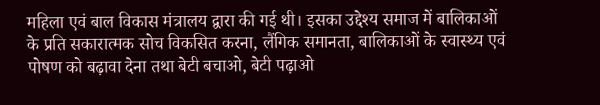महिला एवं बाल विकास मंत्रालय द्वारा की गई थी। इसका उद्देश्य समाज में बालिकाओं के प्रति सकारात्मक सोच विकसित करना, लैंगिक समानता, बालिकाओं के स्वास्थ्य एवं पोषण को बढ़ावा देना तथा बेटी बचाओ, बेटी पढ़ाओ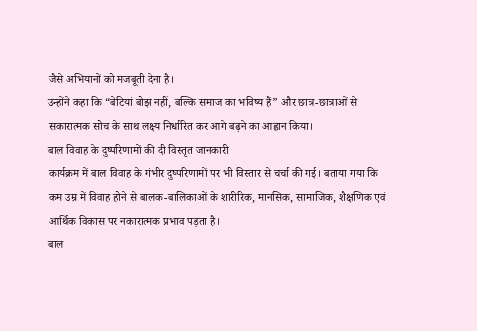जैसे अभियानों को मजबूती देना है।
उन्होंने कहा कि “बेटियां बोझ नहीं, बल्कि समाज का भविष्य हैं” और छात्र-छात्राओं से सकारात्मक सोच के साथ लक्ष्य निर्धारित कर आगे बढ़ने का आह्वान किया।
बाल विवाह के दुष्परिणामों की दी विस्तृत जानकारी
कार्यक्रम में बाल विवाह के गंभीर दुष्परिणामों पर भी विस्तार से चर्चा की गई। बताया गया कि कम उम्र में विवाह होने से बालक-बालिकाओं के शारीरिक, मानसिक, सामाजिक, शैक्षणिक एवं आर्थिक विकास पर नकारात्मक प्रभाव पड़ता है।
बाल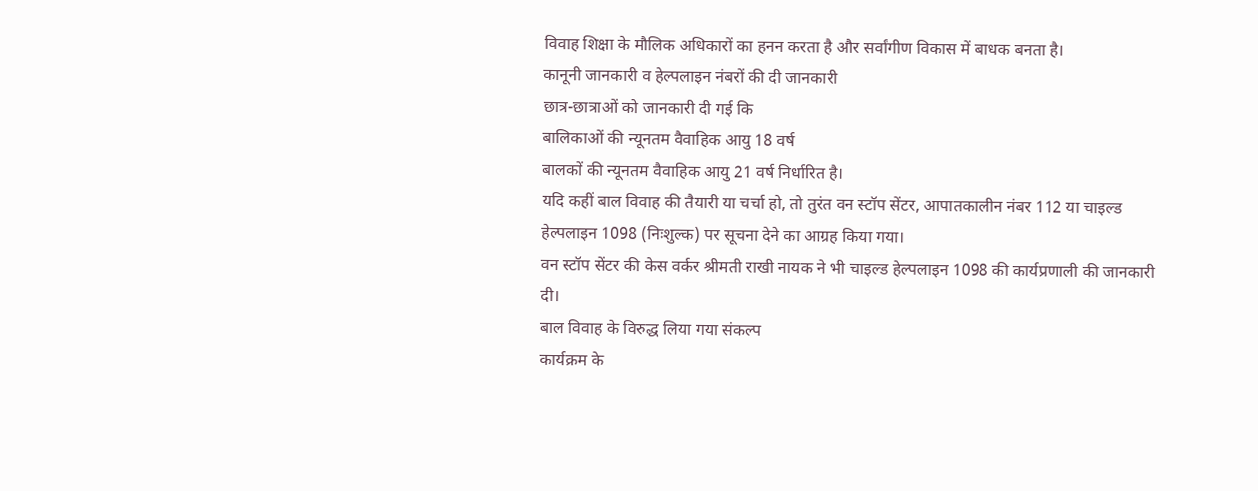विवाह शिक्षा के मौलिक अधिकारों का हनन करता है और सर्वांगीण विकास में बाधक बनता है।
कानूनी जानकारी व हेल्पलाइन नंबरों की दी जानकारी
छात्र-छात्राओं को जानकारी दी गई कि
बालिकाओं की न्यूनतम वैवाहिक आयु 18 वर्ष
बालकों की न्यूनतम वैवाहिक आयु 21 वर्ष निर्धारित है।
यदि कहीं बाल विवाह की तैयारी या चर्चा हो, तो तुरंत वन स्टॉप सेंटर, आपातकालीन नंबर 112 या चाइल्ड हेल्पलाइन 1098 (निःशुल्क) पर सूचना देने का आग्रह किया गया।
वन स्टॉप सेंटर की केस वर्कर श्रीमती राखी नायक ने भी चाइल्ड हेल्पलाइन 1098 की कार्यप्रणाली की जानकारी दी।
बाल विवाह के विरुद्ध लिया गया संकल्प
कार्यक्रम के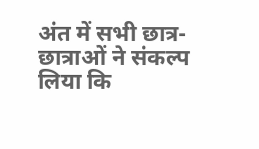अंत में सभी छात्र-छात्राओं ने संकल्प लिया कि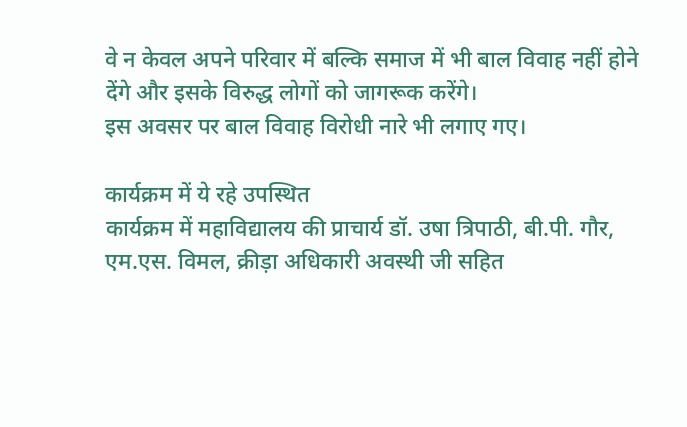वे न केवल अपने परिवार में बल्कि समाज में भी बाल विवाह नहीं होने देंगे और इसके विरुद्ध लोगों को जागरूक करेंगे।
इस अवसर पर बाल विवाह विरोधी नारे भी लगाए गए।

कार्यक्रम में ये रहे उपस्थित
कार्यक्रम में महाविद्यालय की प्राचार्य डॉ. उषा त्रिपाठी, बी.पी. गौर, एम.एस. विमल, क्रीड़ा अधिकारी अवस्थी जी सहित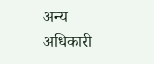अन्य अधिकारी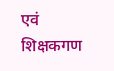एवं शिक्षकगण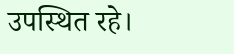उपस्थित रहे।